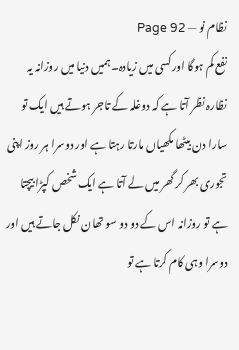نظام نو — Page 92
نفع کم ہوگا اور کسی میں زیادہ۔ہمیں دنیا میں روزانہ یہ نظارہ نظر آتا ہے کہ دوغلہ کے تاجر ہوتے ہیں ایک تو سارا دن بیٹھا مکھیاں مارتا رہتا ہے اور دوسرا ہر روز اپنی تجوری بھر کر گھر میں لے آتا ہے ایک شخص کپڑا بیچتا ہے تو روزانہ اس کے دو دو سو تھان نکل جاتے ہیں اور دوسرا وہی کام کرتا ہے تو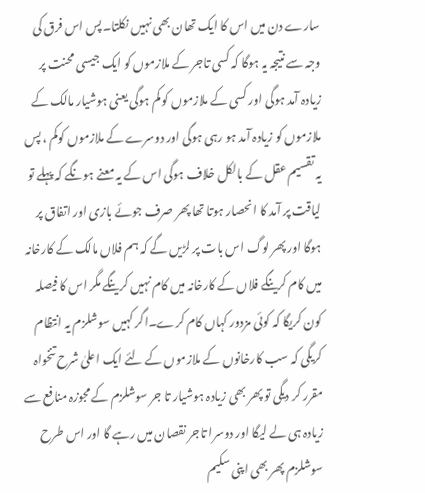سارے دن میں اس کا ایک تھان بھی نہیں نکلتا۔پس اس فرق کی وجہ سے نتیجہ یہ ہوگا کہ کسی تاجر کے ملازموں کو ایک جیسی محنت پر زیادہ آمد ہوگی اور کسی کے ملازموں کو کم ہوگی یعنی ہوشیار مالک کے ملازموں کو زیادہ آمد ہو رہی ہوگی اور دوسرے کے ملازموں کوکم ، پس یہ تقسیم عقل کے بالکل خلاف ہوگی اس کے یہ معنے ہونگے کہ پہلے تو لیاقت پر آمد کا انحصار ہوتا تھا پھر صرف جوئے بازی اور اتفاق پر ہوگا اور پھر لوگ اس بات پر لڑیں گے کہ ہم فلاں مالک کے کارخانہ میں کام کرینگے فلاں کے کارخانہ میں کام نہیں کرینگے مگر اس کا فیصلہ کون کریگا کہ کوئی مزدور کہاں کام کرے۔اگر کہیں سوشلزم یہ انتظام کریگی کہ سب کارخانوں کے ملازموں کے لئے ایک اعلیٰ شرح تنخواہ مقرر کر دیگی تو پھر بھی زیادہ ہوشیار تا جر سوشلزم کے مجوزہ منافع سے زیادہ ہی لے لیگا اور دوسرا تاجر نقصان میں رہے گا اور اس طرح سوشلزم پھر بھی اپنی سکیم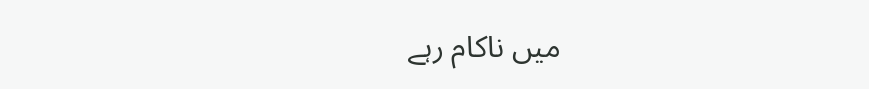میں ناکام رہے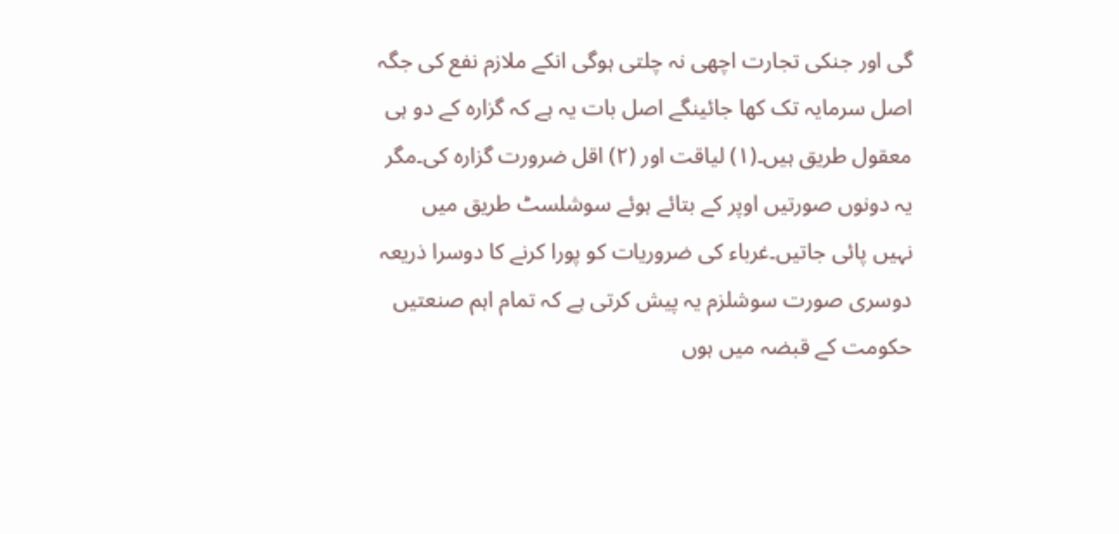گی اور جنکی تجارت اچھی نہ چلتی ہوگی انکے ملازم نفع کی جگہ اصل سرمایہ تک کھا جائینگے اصل بات یہ ہے کہ گزارہ کے دو ہی معقول طریق ہیں۔(۱) لیاقت اور (۲) اقل ضرورت گزارہ کی۔مگر یہ دونوں صورتیں اوپر کے بتائے ہوئے سوشلسٹ طریق میں نہیں پائی جاتیں۔غرباء کی ضروریات کو پورا کرنے کا دوسرا ذریعہ دوسری صورت سوشلزم یہ پیش کرتی ہے کہ تمام اہم صنعتیں حکومت کے قبضہ میں ہوں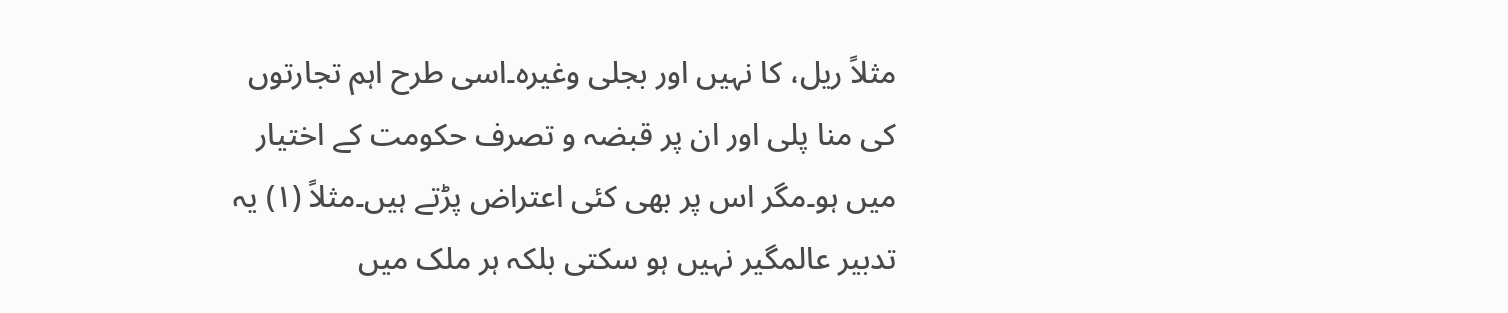مثلاً ریل، کا نہیں اور بجلی وغیرہ۔اسی طرح اہم تجارتوں کی منا پلی اور ان پر قبضہ و تصرف حکومت کے اختیار میں ہو۔مگر اس پر بھی کئی اعتراض پڑتے ہیں۔مثلاً (۱) یہ تدبیر عالمگیر نہیں ہو سکتی بلکہ ہر ملک میں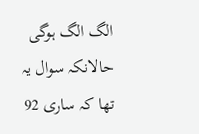الگ الگ ہوگی حالانکہ سوال یہ تھا کہ ساری 92